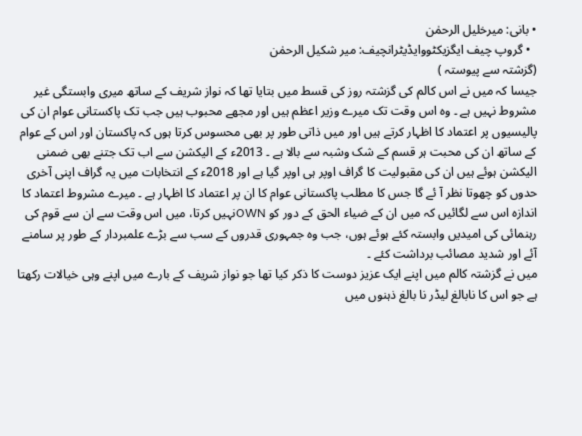• بانی: میرخلیل الرحمٰن
  • گروپ چیف ایگزیکٹووایڈیٹرانچیف: میر شکیل الرحمٰن
(گزشتہ سے پیوستہ )
جیسا کہ میں نے اس کالم کی گزشتہ روز کی قسط میں بتایا تھا کہ نواز شریف کے ساتھ میری وابستگی غیر مشروط نہیں ہے ۔ وہ اس وقت تک میرے وزیر اعظم ہیں اور مجھے محبوب ہیں جب تک پاکستانی عوام ان کی پالیسیوں پر اعتماد کا اظہار کرتے ہیں اور میں ذاتی طور پر بھی محسوس کرتا ہوں کہ پاکستان اور اس کے عوام کے ساتھ ان کی محبت ہر قسم کے شک وشبہ سے بالا ہے ۔ 2013ء کے الیکشن سے اب تک جتنے بھی ضمنی الیکشن ہوئے ہیں ان کی مقبولیت کا گراف اوپر ہی اوپر گیا ہے اور 2018ء کے انتخابات میں یہ گراف اپنی آخری حدوں کو چھوتا نظر آ ئے گا جس کا مطلب پاکستانی عوام کا ان پر اعتماد کا اظہار ہے ۔ میرے مشروط اعتماد کا اندازہ اس سے لگائیں کہ میں ان کے ضیاء الحق کے دور کو OWNنہیں کرتا، میں اس وقت سے ان سے قوم کی رہنمائی کی امیدیں وابستہ کئے ہوئے ہوں، جب وہ جمہوری قدروں کے سب سے بڑے علمبردار کے طور پر سامنے آئے اور شدید مصائب برداشت کئے ۔
میں نے گزشتہ کالم میں اپنے ایک عزیز دوست کا ذکر کیا تھا جو نواز شریف کے بارے میں اپنے وہی خیالات رکھتا ہے جو اس کا نابالغ لیڈر نا بالغ ذہنوں میں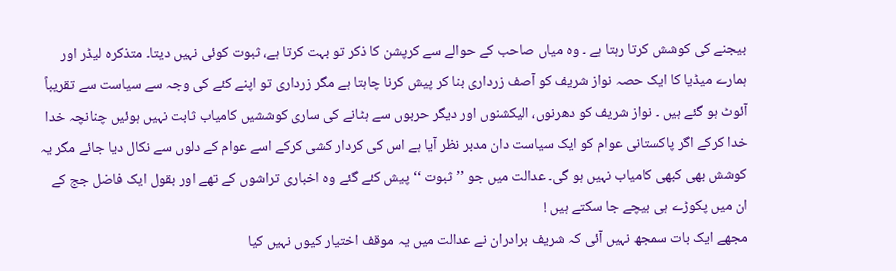بیجنے کی کوشش کرتا رہتا ہے ۔ وہ میاں صاحب کے حوالے سے کرپشن کا ذکر تو بہت کرتا ہے، ثبوت کوئی نہیں دیتا۔ متذکرہ لیڈر اور ہمارے میڈیا کا ایک حصہ نواز شریف کو آصف زرداری بنا کر پیش کرنا چاہتا ہے مگر زرداری تو اپنے کئے کی وجہ سے سیاست سے تقریباً آئوٹ ہو گئے ہیں ۔ نواز شریف کو دھرنوں، الیکشنوں اور دیگر حربوں سے ہٹانے کی ساری کوششیں کامیاب ثابت نہیں ہوئیں چنانچہ خدا خدا کرکے اگر پاکستانی عوام کو ایک سیاست دان مدبر نظر آیا ہے اس کی کردار کشی کرکے اسے عوام کے دلوں سے نکال دیا جائے مگر یہ کوشش بھی کبھی کامیاب نہیں ہو گی۔ عدالت میں جو ’’ثبوت ‘‘ پیش کئے گئے وہ اخباری تراشوں کے تھے اور بقول ایک فاضل جج کے ان میں پکوڑے ہی بیچے جا سکتے ہیں !
مجھے ایک بات سمجھ نہیں آئی کہ شریف برادران نے عدالت میں یہ موقف اختیار کیوں نہیں کیا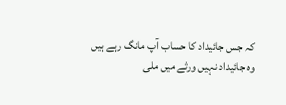کہ جس جائیداد کا حساب آپ مانگ رہے ہیں وہ جائیداد نہیں ورثے میں ملی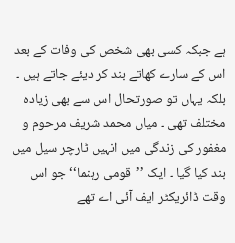ہے جبکہ کسی بھی شخص کی وفات کے بعد اس کے سارے کھاتے بند کر دیئے جاتے ہیں ۔ بلکہ یہاں تو صورتحال اس سے بھی زیادہ مختلف تھی ۔ میاں محمد شریف مرحوم و مغفور کی زندگی میں انہیں ٹارچر سیل میں بند کیا گیا ۔ ایک ’’قومی رہنما‘‘ جو اس وقت ڈائریکٹر ایف آئی اے تھے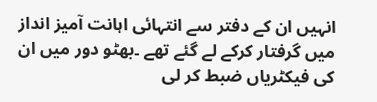انہیں ان کے دفتر سے انتہائی اہانت آمیز انداز میں گرفتار کرکے لے گئے تھے ۔بھٹو دور میں ان کی فیکٹریاں ضبط کر لی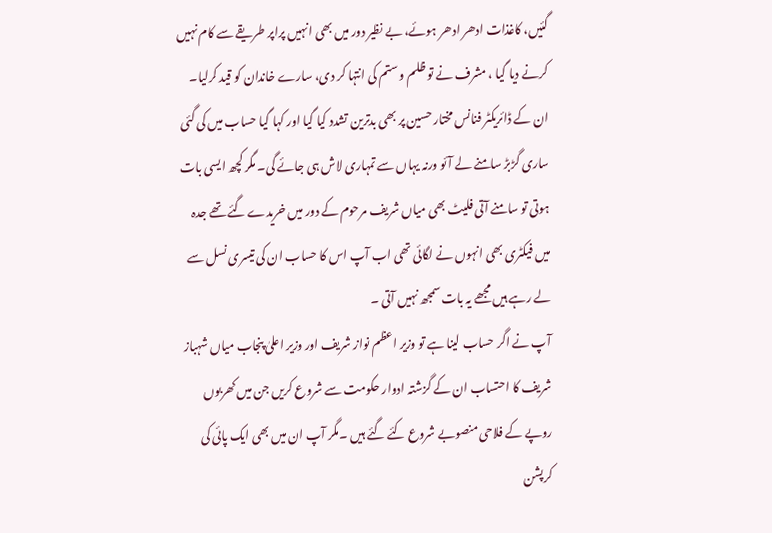گئیں، کاغذات ادھر ادھر ہوئے، بے نظیر دور میں بھی انہیں پراپر طریقے سے کام نہیں کرنے دیا گیا ، مشرف نے تو ظلم و ستم کی انتہا کر دی، سارے خاندان کو قید کرلیا۔ ان کے ڈائریکٹر فنانس مختار حسین پر بھی بدترین تشدد کیا گیا اور کہا گیا حساب میں کی گئی ساری گڑبڑ سامنے لے آئو ورنہ یہاں سے تمہاری لاش ہی جائے گی۔ مگر کچھ ایسی بات ہوتی تو سامنے آتی فلیٹ بھی میاں شریف مرحوم کے دور میں خریدے گئے تھے جدہ میں فیکٹری بھی انہوں نے لگائی تھی اب آپ اس کا حساب ان کی تیسری نسل سے لے رہے ہیں مجھے یہ بات سمجھ نہیں آتی ۔
آپ نے اگر حساب لینا ہے تو وزیر اعظم نواز شریف اور وزیر اعلیٰ پنجاب میاں شہباز شریف کا احتساب ان کے گزشتہ ادوار حکومت سے شروع کریں جن میں کھربوں روپے کے فلاحی منصوبے شروع کئے گئے ہیں ۔مگر آپ ان میں بھی ایک پائی کی کرپشن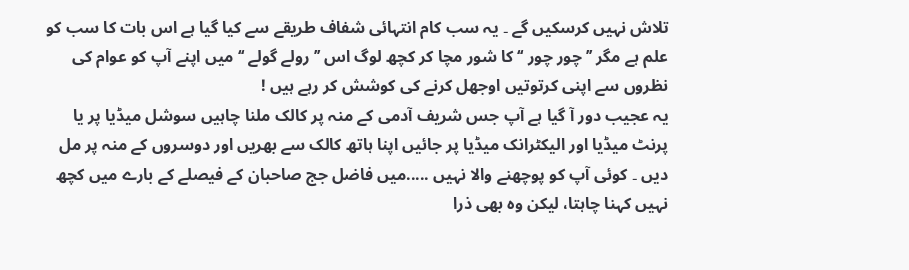تلاش نہیں کرسکیں گے ۔ یہ سب کام انتہائی شفاف طریقے سے کیا گیا ہے اس بات کا سب کو علم ہے مگر ’’چور چور ‘‘ کا شور مچا کر کچھ لوگ اس ’’رولے گولے ‘‘ میں اپنے آپ کو عوام کی نظروں سے اپنی کرتوتیں اوجھل کرنے کی کوشش کر رہے ہیں !
یہ عجیب دور آ گیا ہے آپ جس شریف آدمی کے منہ پر کالک ملنا چاہیں سوشل میڈیا پر یا پرنٹ میڈیا اور الیکٹرانک میڈیا پر جائیں اپنا ہاتھ کالک سے بھریں اور دوسروں کے منہ پر مل دیں ۔ کوئی آپ کو پوچھنے والا نہیں .....میں فاضل جج صاحبان کے فیصلے کے بارے میں کچھ نہیں کہنا چاہتا، لیکن وہ بھی ذرا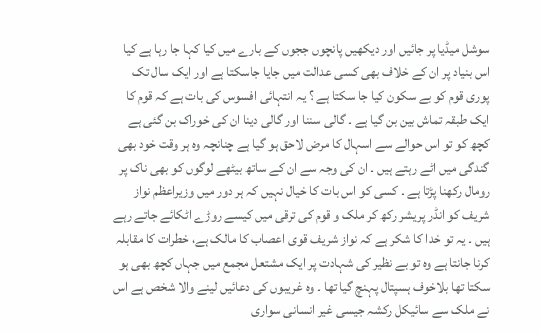سوشل میڈیا پر جائیں اور دیکھیں پانچوں ججوں کے بارے میں کیا کہا جا رہا ہے کیا اس بنیاد پر ان کے خلاف بھی کسی عدالت میں جایا جاسکتا ہے اور ایک سال تک پوری قوم کو بے سکون کیا جا سکتا ہے ؟ یہ انتہائی افسوس کی بات ہے کہ قوم کا ایک طبقہ تماش بین بن گیا ہے ۔ گالی سننا اور گالی دینا ان کی خوراک بن گئی ہے کچھ کو تو اس حوالے سے اسہال کا مرض لاحق ہو گیا ہے چنانچہ وہ ہر وقت خود بھی گندگی میں اٹے رہتے ہیں ۔ ان کی وجہ سے ان کے ساتھ بیٹھے لوگوں کو بھی ناک پر رومال رکھنا پڑتا ہے ۔ کسی کو اس بات کا خیال نہیں کہ ہر دور میں وزیراعظم نواز شریف کو انڈر پریشر رکھ کر ملک و قوم کی ترقی میں کیسے روڑے اٹکائے جاتے رہے ہیں ۔ یہ تو خدا کا شکر ہے کہ نواز شریف قوی اعصاب کا مالک ہے، خطرات کا مقابلہ کرنا جانتا ہے وہ تو بے نظیر کی شہادت پر ایک مشتعل مجمع میں جہاں کچھ بھی ہو سکتا تھا بلاخوف ہسپتال پہنچ گیا تھا ۔ وہ غریبوں کی دعائیں لینے والا شخص ہے اس نے ملک سے سائیکل رکشہ جیسی غیر انسانی سواری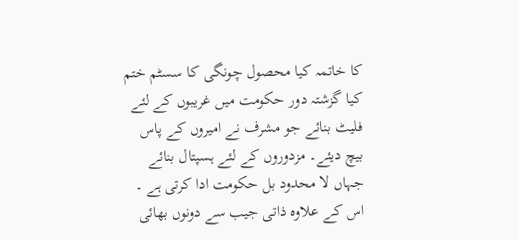کا خاتمہ کیا محصول چونگی کا سسٹم ختم کیا گزشتہ دور حکومت میں غریبوں کے لئے فلیٹ بنائے جو مشرف نے امیروں کے پاس بیچ دیئے۔ مزدوروں کے لئے ہسپتال بنائے جہاں لا محدود بل حکومت ادا کرتی ہے ۔ اس کے علاوہ ذاتی جیب سے دونوں بھائی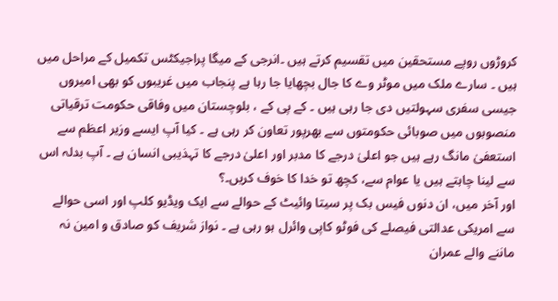کروڑوں روپے مستحقین میں تقسیم کرتے ہیں ۔انرجی کے میگا پراجیکٹس تکمیل کے مراحل میں ہیں ۔ سارے ملک میں موٹر وے کا جال بچھایا جا رہا ہے پنجاب میں غریبوں کو بھی امیروں جیسی سفری سہولتیں دی جا رہی ہیں ۔ کے پی کے ، بلوچستان میں وفاقی حکومت ترقیاتی منصوبوں میں صوبائی حکومتوں سے بھرپور تعاون کر رہی ہے ۔ کیا آپ ایسے وزیر اعظم سے استعفیٰ مانگ رہے ہیں جو اعلیٰ درجے کا مدبر اور اعلیٰ درجے کا تہذیبی انسان ہے ۔ آپ بدلہ اس سے لینا چاہتے ہیں یا عوام سے، کچھ تو خدا کا خوف کریں۔؟
اور آخر میں، ان دنوں فیس بک پر سیتا وائیٹ کے حوالے سے ایک ویڈیو کلپ اور اسی حوالے سے امریکی عدالتی فیصلے کی فوٹو کاپی وائرل ہو رہی ہے ۔ نواز شریف کو صادق و امین نہ ماننے والے عمران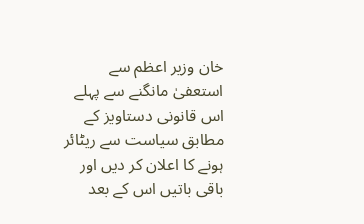خان وزیر اعظم سے استعفیٰ مانگنے سے پہلے اس قانونی دستاویز کے مطابق سیاست سے ریٹائر ہونے کا اعلان کر دیں اور باقی باتیں اس کے بعد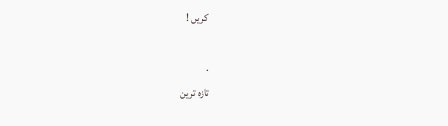کریں !

.
تازہ ترین